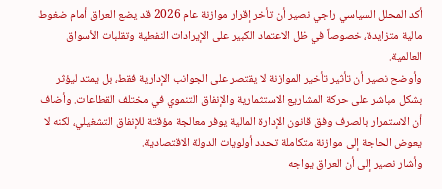أكد المحلل السياسي راجي نصير أن تأخر إقرار موازنة عام 2026 قد يضع العراق أمام ضغوط مالية متزايدة، خصوصاً في ظل الاعتماد الكبير على الإيرادات النفطية وتقلبات الأسواق العالمية.
وأوضح نصير أن تأثير تأخير الموازنة لا يقتصر على الجوانب الإدارية فقط، بل يمتد ليؤثر بشكل مباشر على حركة المشاريع الاستثمارية والإنفاق التنموي في مختلف القطاعات. وأضاف أن الاستمرار بالصرف وفق قانون الإدارة المالية يوفر معالجة مؤقتة للإنفاق التشغيلي، لكنه لا يعوض الحاجة إلى موازنة متكاملة تحدد أولويات الدولة الاقتصادية.
وأشار نصير إلى أن العراق يواجه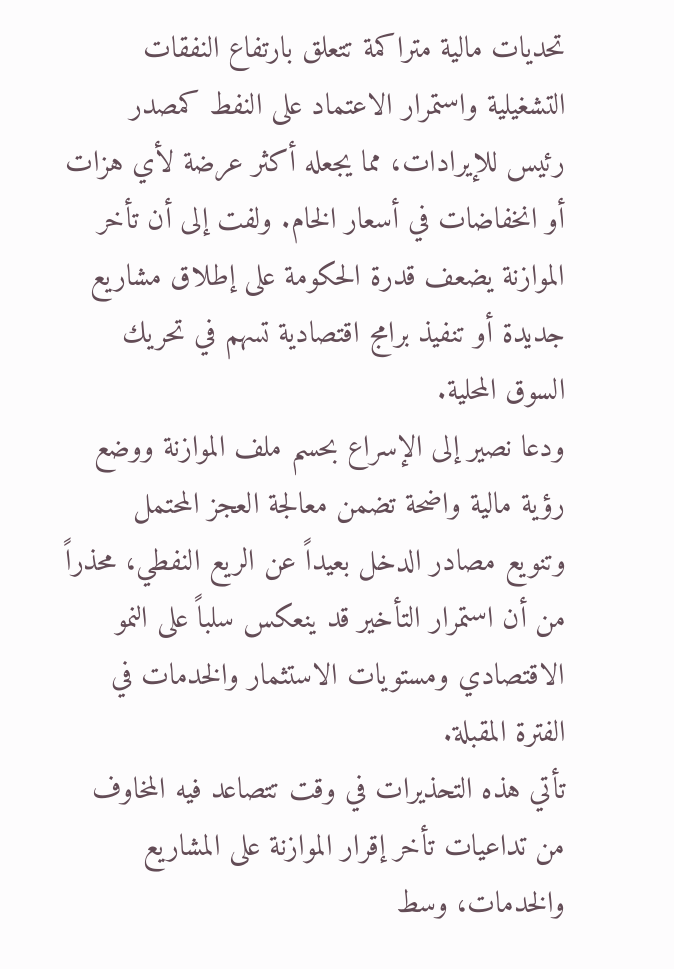تحديات مالية متراكمة تتعلق بارتفاع النفقات التشغيلية واستمرار الاعتماد على النفط كمصدر رئيس للإيرادات، مما يجعله أكثر عرضة لأي هزات أو انخفاضات في أسعار الخام. ولفت إلى أن تأخر الموازنة يضعف قدرة الحكومة على إطلاق مشاريع جديدة أو تنفيذ برامج اقتصادية تسهم في تحريك السوق المحلية.
ودعا نصير إلى الإسراع بحسم ملف الموازنة ووضع رؤية مالية واضحة تضمن معالجة العجز المحتمل وتنويع مصادر الدخل بعيداً عن الريع النفطي، محذراً من أن استمرار التأخير قد ينعكس سلباً على النمو الاقتصادي ومستويات الاستثمار والخدمات في الفترة المقبلة.
تأتي هذه التحذيرات في وقت تتصاعد فيه المخاوف من تداعيات تأخر إقرار الموازنة على المشاريع والخدمات، وسط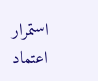استمرار اعتماد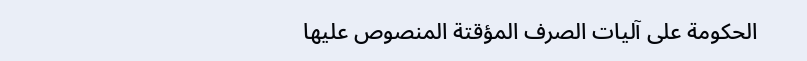الحكومة على آليات الصرف المؤقتة المنصوص عليها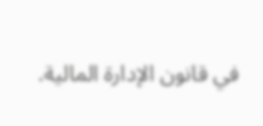في قانون الإدارة المالية.